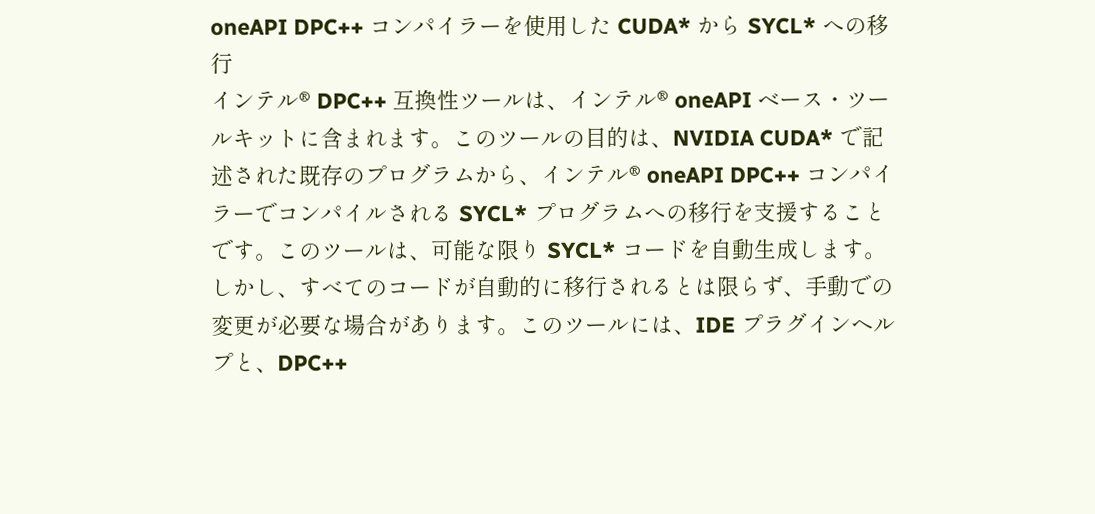oneAPI DPC++ コンパイラーを使用した CUDA* から SYCL* への移行
インテル® DPC++ 互換性ツールは、インテル® oneAPI ベース・ツールキットに含まれます。このツールの目的は、NVIDIA CUDA* で記述された既存のプログラムから、インテル® oneAPI DPC++ コンパイラーでコンパイルされる SYCL* プログラムへの移行を支援することです。このツールは、可能な限り SYCL* コードを自動生成します。しかし、すべてのコードが自動的に移行されるとは限らず、手動での変更が必要な場合があります。このツールには、IDE プラグインヘルプと、DPC++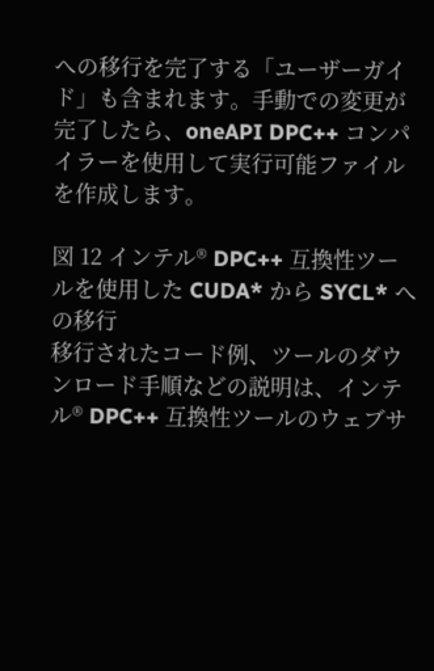への移行を完了する「ユーザーガイド」も含まれます。手動での変更が完了したら、oneAPI DPC++ コンパイラーを使用して実行可能ファイルを作成します。

図 12 インテル® DPC++ 互換性ツールを使用した CUDA* から SYCL* への移行
移行されたコード例、ツールのダウンロード手順などの説明は、インテル® DPC++ 互換性ツールのウェブサ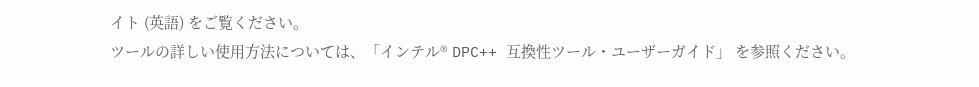イト (英語) をご覧ください。
ツールの詳しい使用方法については、「インテル® DPC++ 互換性ツール・ユーザーガイド」 を参照ください。